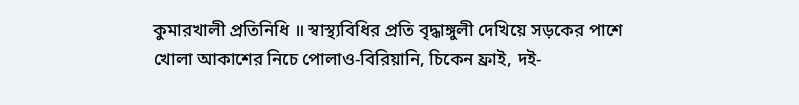কুমারখালী প্রতিনিধি ॥ স্বাস্থ্যবিধির প্রতি বৃদ্ধাঙ্গুলী দেখিয়ে সড়কের পাশে খোলা আকাশের নিচে পোলাও-বিরিয়ানি, চিকেন ফ্রাই, দই-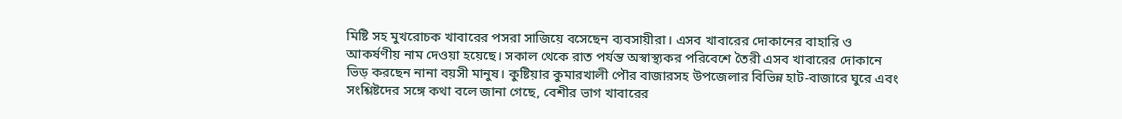মিষ্টি সহ মুখরোচক খাবারের পসরা সাজিয়ে বসেছেন ব্যবসায়ীরা। এসব খাবারের দোকানের বাহারি ও আকর্ষণীয় নাম দেওয়া হয়েছে। সকাল থেকে রাত পর্যন্ত অস্বাস্থ্যকর পরিবেশে তৈরী এসব খাবারের দোকানে ভিড় করছেন নানা বয়সী মানুষ। কুষ্টিয়ার কুমারখালী পৌর বাজারসহ উপজেলার বিভিন্ন হাট-বাজারে ঘুরে এবং সংশ্লিষ্টদের সঙ্গে কথা বলে জানা গেছে, বেশীর ভাগ খাবারের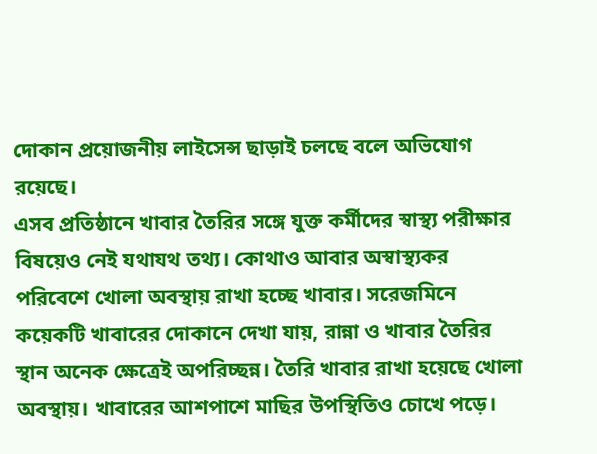দোকান প্রয়োজনীয় লাইসেন্স ছাড়াই চলছে বলে অভিযোগ রয়েছে।
এসব প্রতিষ্ঠানে খাবার তৈরির সঙ্গে যুক্ত কর্মীদের স্বাস্থ্য পরীক্ষার বিষয়েও নেই যথাযথ তথ্য। কোথাও আবার অস্বাস্থ্যকর পরিবেশে খোলা অবস্থায় রাখা হচ্ছে খাবার। সরেজমিনে কয়েকটি খাবারের দোকানে দেখা যায়, রান্না ও খাবার তৈরির স্থান অনেক ক্ষেত্রেই অপরিচ্ছন্ন। তৈরি খাবার রাখা হয়েছে খোলা অবস্থায়। খাবারের আশপাশে মাছির উপস্থিতিও চোখে পড়ে।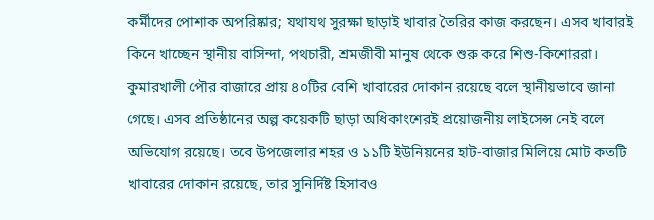কর্মীদের পোশাক অপরিষ্কার; যথাযথ সুরক্ষা ছাড়াই খাবার তৈরির কাজ করছেন। এসব খাবারই কিনে খাচ্ছেন স্থানীয় বাসিন্দা, পথচারী, শ্রমজীবী মানুষ থেকে শুরু করে শিশু-কিশোররা।
কুমারখালী পৌর বাজারে প্রায় ৪০টির বেশি খাবারের দোকান রয়েছে বলে স্থানীয়ভাবে জানা গেছে। এসব প্রতিষ্ঠানের অল্প কয়েকটি ছাড়া অধিকাংশেরই প্রয়োজনীয় লাইসেন্স নেই বলে অভিযোগ রয়েছে। তবে উপজেলার শহর ও ১১টি ইউনিয়নের হাট-বাজার মিলিয়ে মোট কতটি খাবারের দোকান রয়েছে, তার সুনির্দিষ্ট হিসাবও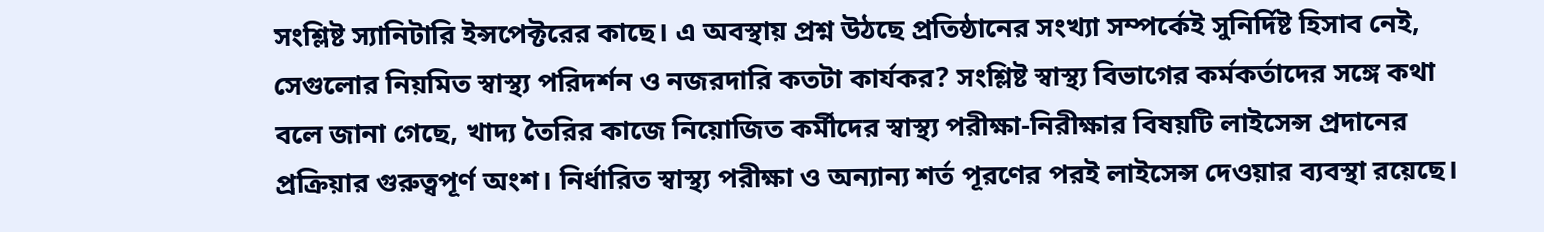সংশ্লিষ্ট স্যানিটারি ইন্সপেক্টরের কাছে। এ অবস্থায় প্রশ্ন উঠছে প্রতিষ্ঠানের সংখ্যা সম্পর্কেই সুনির্দিষ্ট হিসাব নেই, সেগুলোর নিয়মিত স্বাস্থ্য পরিদর্শন ও নজরদারি কতটা কার্যকর? সংশ্লিষ্ট স্বাস্থ্য বিভাগের কর্মকর্তাদের সঙ্গে কথা বলে জানা গেছে, খাদ্য তৈরির কাজে নিয়োজিত কর্মীদের স্বাস্থ্য পরীক্ষা-নিরীক্ষার বিষয়টি লাইসেন্স প্রদানের প্রক্রিয়ার গুরুত্বপূর্ণ অংশ। নির্ধারিত স্বাস্থ্য পরীক্ষা ও অন্যান্য শর্ত পূরণের পরই লাইসেন্স দেওয়ার ব্যবস্থা রয়েছে।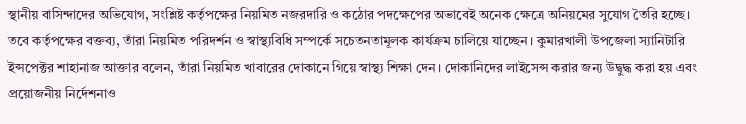স্থানীয় বাসিন্দাদের অভিযোগ, সংশ্লিষ্ট কর্তৃপক্ষের নিয়মিত নজরদারি ও কঠোর পদক্ষেপের অভাবেই অনেক ক্ষেত্রে অনিয়মের সুযোগ তৈরি হচ্ছে। তবে কর্তৃপক্ষের বক্তব্য, তাঁরা নিয়মিত পরিদর্শন ও স্বাস্থ্যবিধি সম্পর্কে সচেতনতামূলক কার্যক্রম চালিয়ে যাচ্ছেন। কুমারখালী উপজেলা স্যানিটারি ইন্সপেক্টর শাহানাজ আক্তার বলেন, তাঁরা নিয়মিত খাবারের দোকানে গিয়ে স্বাস্থ্য শিক্ষা দেন। দোকানিদের লাইসেন্স করার জন্য উদ্বুদ্ধ করা হয় এবং প্রয়োজনীয় নির্দেশনাও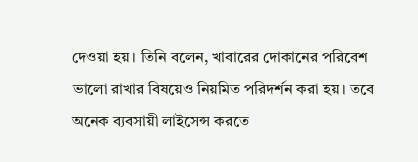দেওয়া হয়। তিনি বলেন, খাবারের দোকানের পরিবেশ ভালো রাখার বিষয়েও নিয়মিত পরিদর্শন করা হয়। তবে অনেক ব্যবসায়ী লাইসেন্স করতে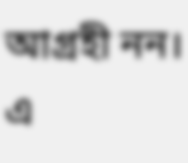আগ্রহী নন। এ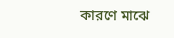কারণে মাঝে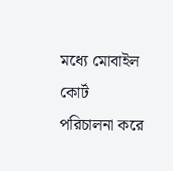মধ্যে মোবাইল কোর্ট পরিচালনা করে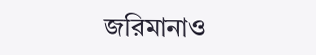জরিমানাও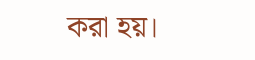করা হয়।